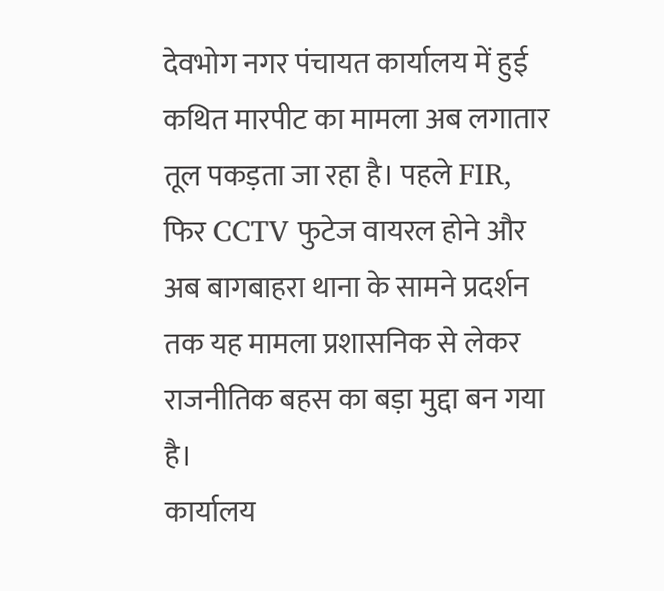देवभोग नगर पंचायत कार्यालय में हुई कथित मारपीट का मामला अब लगातार तूल पकड़ता जा रहा है। पहले FIR, फिर CCTV फुटेज वायरल होने और अब बागबाहरा थाना के सामने प्रदर्शन तक यह मामला प्रशासनिक से लेकर राजनीतिक बहस का बड़ा मुद्दा बन गया है।
कार्यालय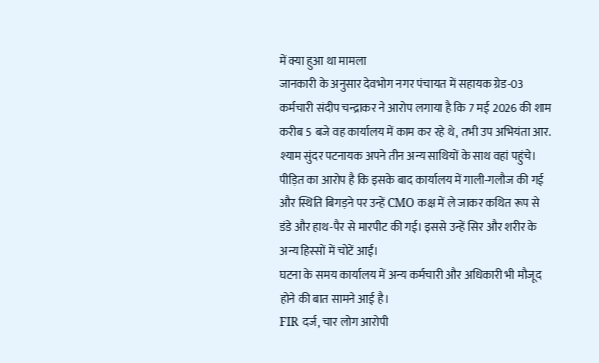में क्या हुआ था मामला
जानकारी के अनुसार देवभोग नगर पंचायत में सहायक ग्रेड-03 कर्मचारी संदीप चन्द्राकर ने आरोप लगाया है कि 7 मई 2026 की शाम करीब 5 बजे वह कार्यालय में काम कर रहे थे, तभी उप अभियंता आर. श्याम सुंदर पटनायक अपने तीन अन्य साथियों के साथ वहां पहुंचे।
पीड़ित का आरोप है कि इसके बाद कार्यालय में गाली-गलौज की गई और स्थिति बिगड़ने पर उन्हें CMO कक्ष में ले जाकर कथित रूप से डंडे और हाथ-पैर से मारपीट की गई। इससे उन्हें सिर और शरीर के अन्य हिस्सों में चोटें आईं।
घटना के समय कार्यालय में अन्य कर्मचारी और अधिकारी भी मौजूद होने की बात सामने आई है।
FIR दर्ज, चार लोग आरोपी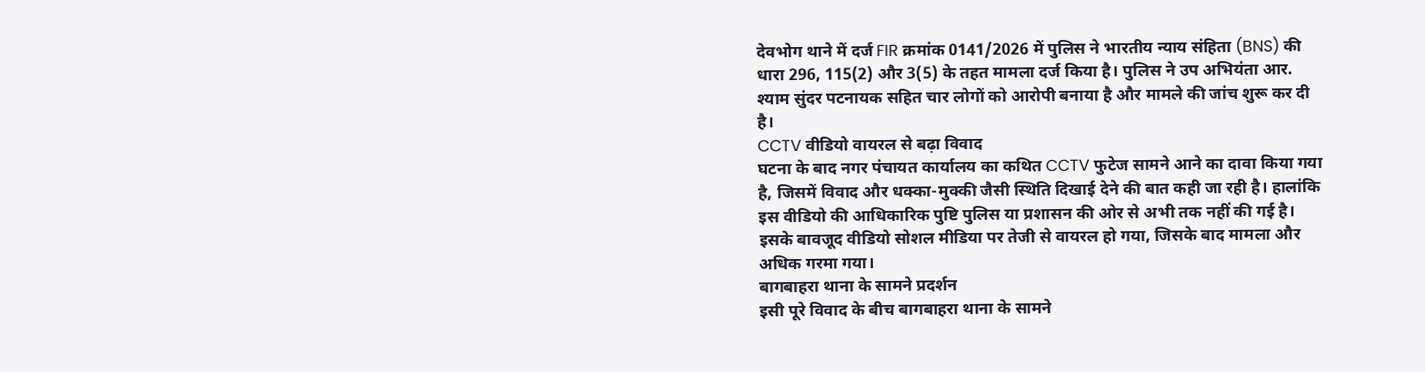देवभोग थाने में दर्ज FIR क्रमांक 0141/2026 में पुलिस ने भारतीय न्याय संहिता (BNS) की धारा 296, 115(2) और 3(5) के तहत मामला दर्ज किया है। पुलिस ने उप अभियंता आर. श्याम सुंदर पटनायक सहित चार लोगों को आरोपी बनाया है और मामले की जांच शुरू कर दी है।
CCTV वीडियो वायरल से बढ़ा विवाद
घटना के बाद नगर पंचायत कार्यालय का कथित CCTV फुटेज सामने आने का दावा किया गया है, जिसमें विवाद और धक्का-मुक्की जैसी स्थिति दिखाई देने की बात कही जा रही है। हालांकि इस वीडियो की आधिकारिक पुष्टि पुलिस या प्रशासन की ओर से अभी तक नहीं की गई है।
इसके बावजूद वीडियो सोशल मीडिया पर तेजी से वायरल हो गया, जिसके बाद मामला और अधिक गरमा गया।
बागबाहरा थाना के सामने प्रदर्शन
इसी पूरे विवाद के बीच बागबाहरा थाना के सामने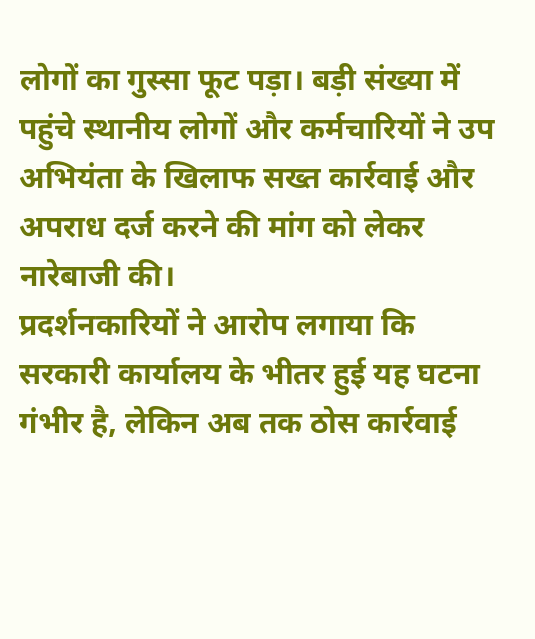लोगों का गुस्सा फूट पड़ा। बड़ी संख्या में पहुंचे स्थानीय लोगों और कर्मचारियों ने उप अभियंता के खिलाफ सख्त कार्रवाई और अपराध दर्ज करने की मांग को लेकर नारेबाजी की।
प्रदर्शनकारियों ने आरोप लगाया कि सरकारी कार्यालय के भीतर हुई यह घटना गंभीर है, लेकिन अब तक ठोस कार्रवाई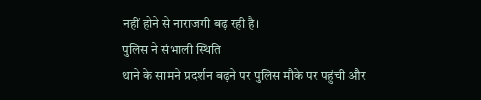नहीं होने से नाराजगी बढ़ रही है।
पुलिस ने संभाली स्थिति
थाने के सामने प्रदर्शन बढ़ने पर पुलिस मौके पर पहुंची और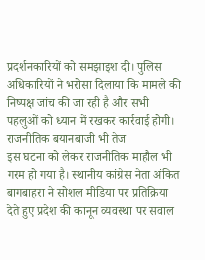प्रदर्शनकारियों को समझाइश दी। पुलिस अधिकारियों ने भरोसा दिलाया कि मामले की निष्पक्ष जांच की जा रही है और सभी पहलुओं को ध्यान में रखकर कार्रवाई होगी।
राजनीतिक बयानबाजी भी तेज
इस घटना को लेकर राजनीतिक माहौल भी गरम हो गया है। स्थानीय कांग्रेस नेता अंकित बागबाहरा ने सोशल मीडिया पर प्रतिक्रिया देते हुए प्रदेश की कानून व्यवस्था पर सवाल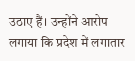उठाए हैं। उन्होंने आरोप लगाया कि प्रदेश में लगातार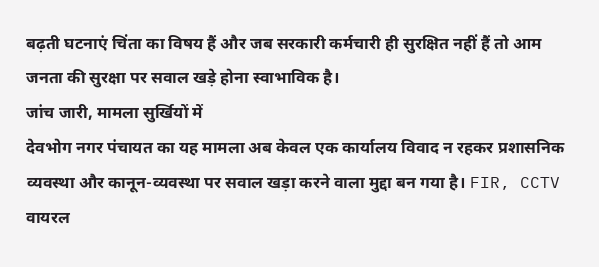बढ़ती घटनाएं चिंता का विषय हैं और जब सरकारी कर्मचारी ही सुरक्षित नहीं हैं तो आम जनता की सुरक्षा पर सवाल खड़े होना स्वाभाविक है।
जांच जारी, मामला सुर्खियों में
देवभोग नगर पंचायत का यह मामला अब केवल एक कार्यालय विवाद न रहकर प्रशासनिक व्यवस्था और कानून-व्यवस्था पर सवाल खड़ा करने वाला मुद्दा बन गया है। FIR, CCTV वायरल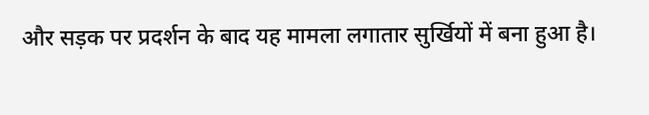और सड़क पर प्रदर्शन के बाद यह मामला लगातार सुर्खियों में बना हुआ है।